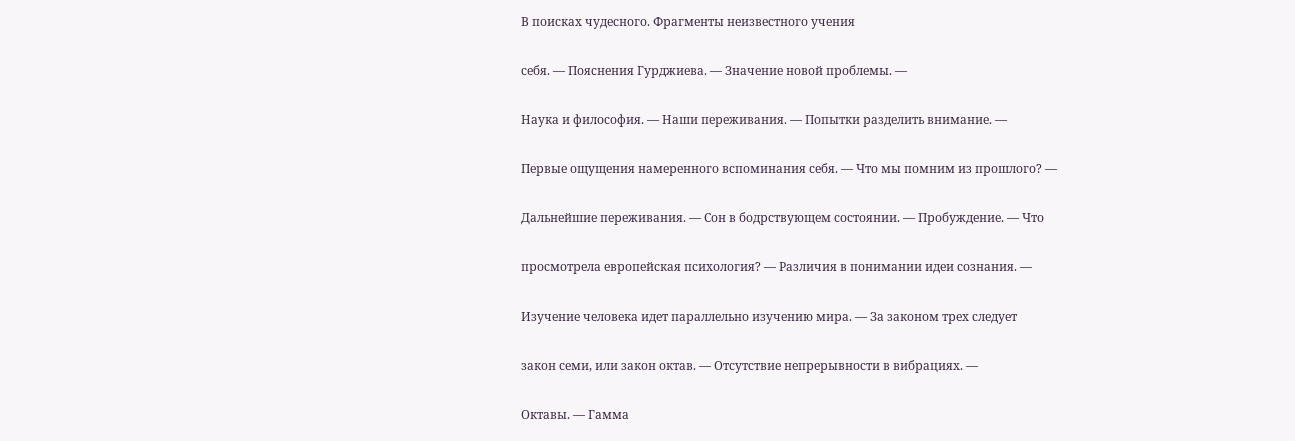В поисках чудесного. Фрагменты неизвестного учения

себя. — Пояснения Гурджиева. — Значение новой проблемы. —

Наука и философия. — Наши переживания. — Попытки разделить внимание. —

Первые ощущения намеренного вспоминания себя. — Что мы помним из прошлого? —

Дальнейшие переживания. — Сон в бодрствующем состоянии. — Пробуждение. — Что

просмотрела европейская психология? — Различия в понимании идеи сознания. —

Изучение человека идет параллельно изучению мира. — За законом трех следует

закон семи, или закон октав. — Отсутствие непрерывности в вибрациях. —

Октавы. — Гамма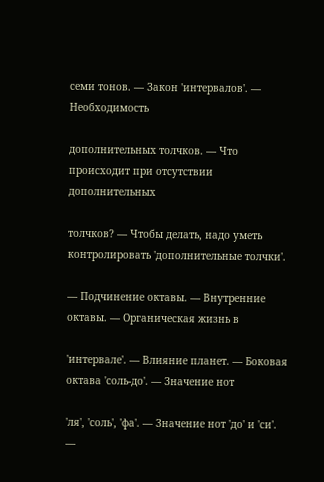семи тонов. — Закон 'интервалов'. — Необходимость

дополнительных толчков. — Что происходит при отсутствии дополнительных

толчков? — Чтобы делать, надо уметь контролировать 'дополнительные толчки'.

— Подчинение октавы. — Внутренние октавы. — Органическая жизнь в

'интервале'. — Влияние планет. — Боковая октава 'соль-до'. — Значение нот

'ля', 'соль', 'фа'. — Значение нот 'до' и 'си'. —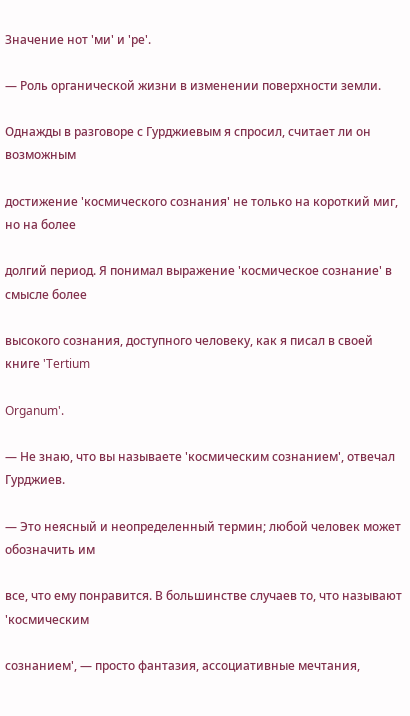Значение нот 'ми' и 'ре'.

— Роль органической жизни в изменении поверхности земли.

Однажды в разговоре с Гурджиевым я спросил, считает ли он возможным

достижение 'космического сознания' не только на короткий миг, но на более

долгий период. Я понимал выражение 'космическое сознание' в смысле более

высокого сознания, доступного человеку, как я писал в своей книге 'Tertium

Organum'.

— Не знаю, что вы называете 'космическим сознанием', отвечал Гурджиев.

— Это неясный и неопределенный термин; любой человек может обозначить им

все, что ему понравится. В большинстве случаев то, что называют 'космическим

сознанием', — просто фантазия, ассоциативные мечтания,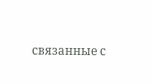связанные с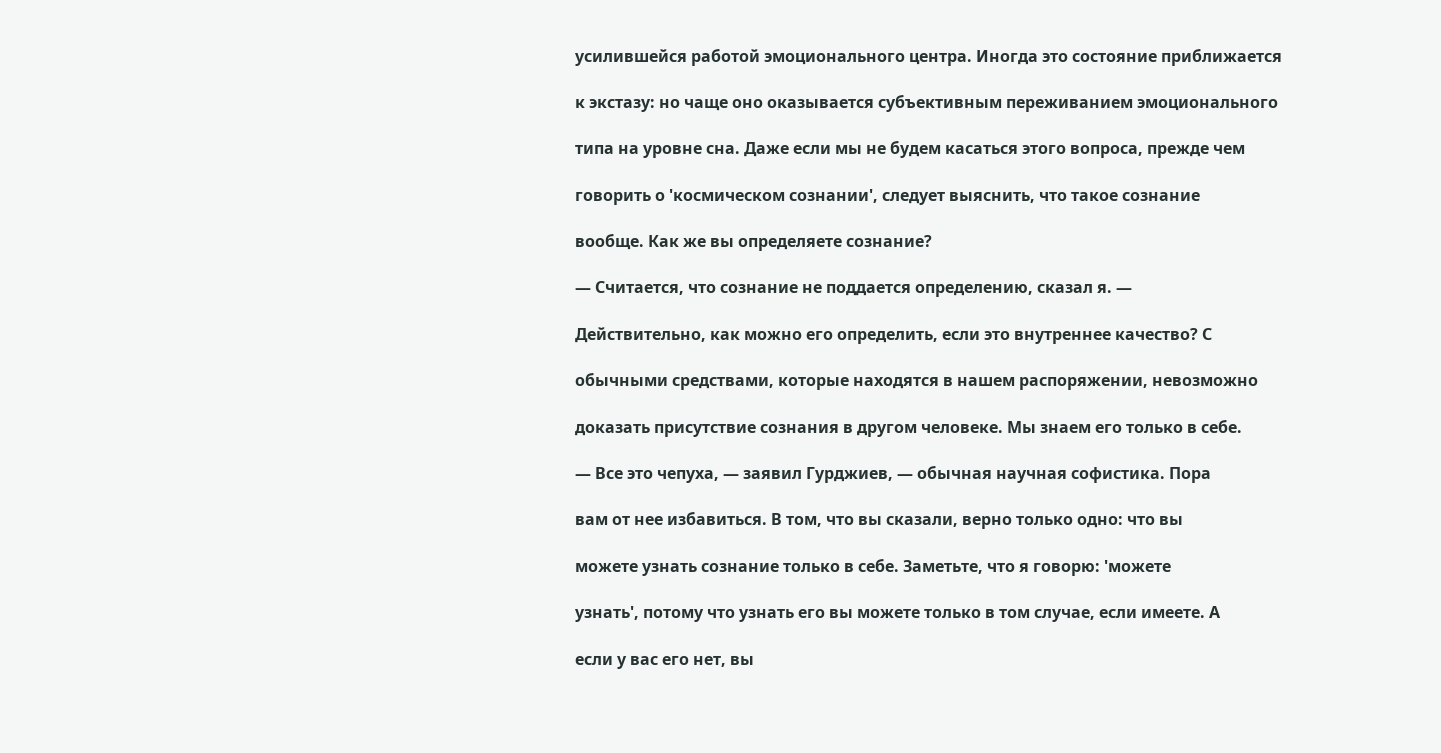усилившейся работой эмоционального центра. Иногда это состояние приближается

к экстазу: но чаще оно оказывается субъективным переживанием эмоционального

типа на уровне сна. Даже если мы не будем касаться этого вопроса, прежде чем

говорить о 'космическом сознании', следует выяснить, что такое сознание

вообще. Как же вы определяете сознание?

— Считается, что сознание не поддается определению, сказал я. —

Действительно, как можно его определить, если это внутреннее качество? С

обычными средствами, которые находятся в нашем распоряжении, невозможно

доказать присутствие сознания в другом человеке. Мы знаем его только в себе.

— Все это чепуха, — заявил Гурджиев, — обычная научная софистика. Пора

вам от нее избавиться. В том, что вы сказали, верно только одно: что вы

можете узнать сознание только в себе. Заметьте, что я говорю: 'можете

узнать', потому что узнать его вы можете только в том случае, если имеете. А

если у вас его нет, вы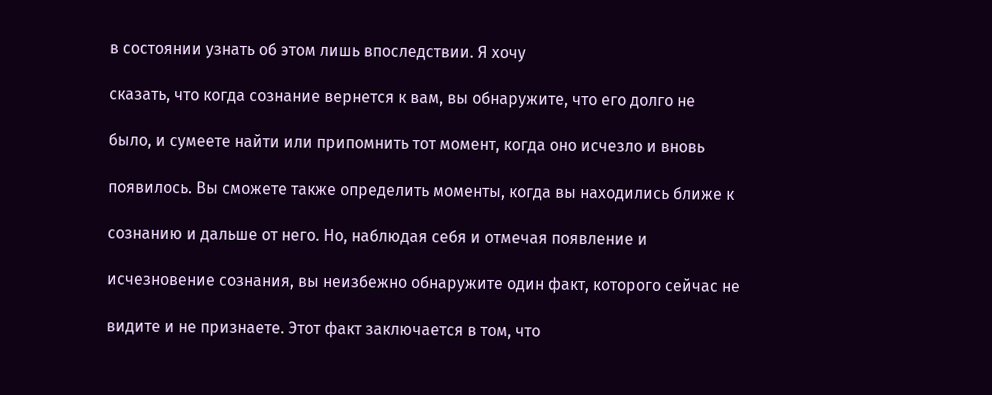в состоянии узнать об этом лишь впоследствии. Я хочу

сказать, что когда сознание вернется к вам, вы обнаружите, что его долго не

было, и сумеете найти или припомнить тот момент, когда оно исчезло и вновь

появилось. Вы сможете также определить моменты, когда вы находились ближе к

сознанию и дальше от него. Но, наблюдая себя и отмечая появление и

исчезновение сознания, вы неизбежно обнаружите один факт, которого сейчас не

видите и не признаете. Этот факт заключается в том, что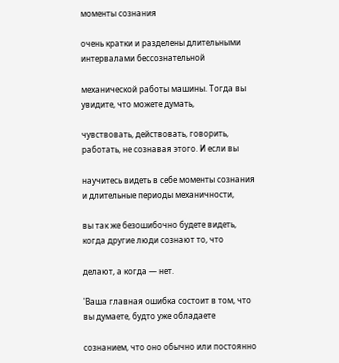моменты сознания

очень кратки и разделены длительными интервалами бессознательной

механической работы машины. Тогда вы увидите, что можете думать,

чувствовать, действовать, говорить, работать, не сознавая этого. И если вы

научитесь видеть в себе моменты сознания и длительные периоды механичности,

вы так же безошибочно будете видеть, когда другие люди сознают то, что

делают, а когда — нет.

'Ваша главная ошибка состоит в том, что вы думаете, будто уже обладаете

сознанием, что оно обычно или постоянно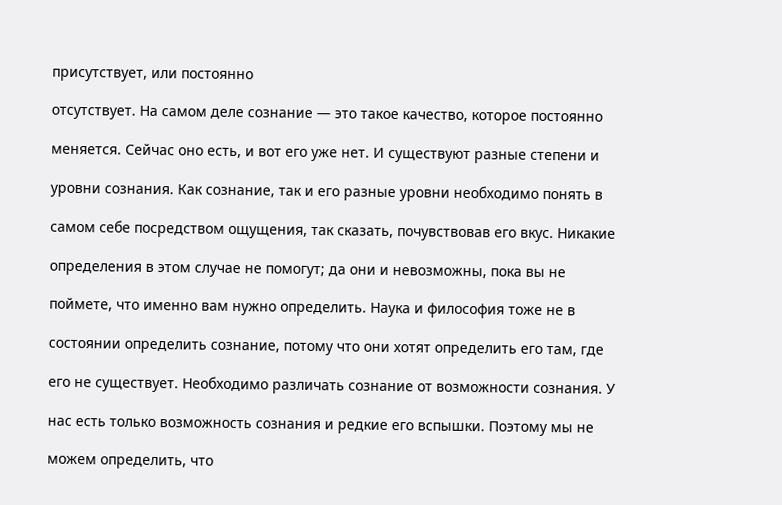присутствует, или постоянно

отсутствует. На самом деле сознание — это такое качество, которое постоянно

меняется. Сейчас оно есть, и вот его уже нет. И существуют разные степени и

уровни сознания. Как сознание, так и его разные уровни необходимо понять в

самом себе посредством ощущения, так сказать, почувствовав его вкус. Никакие

определения в этом случае не помогут; да они и невозможны, пока вы не

поймете, что именно вам нужно определить. Наука и философия тоже не в

состоянии определить сознание, потому что они хотят определить его там, где

его не существует. Необходимо различать сознание от возможности сознания. У

нас есть только возможность сознания и редкие его вспышки. Поэтому мы не

можем определить, что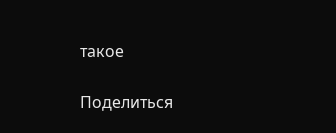такое

Поделиться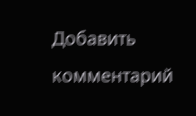Добавить комментарий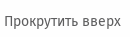Прокрутить вверх